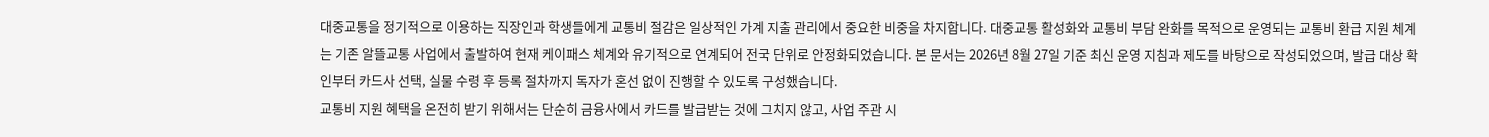대중교통을 정기적으로 이용하는 직장인과 학생들에게 교통비 절감은 일상적인 가계 지출 관리에서 중요한 비중을 차지합니다. 대중교통 활성화와 교통비 부담 완화를 목적으로 운영되는 교통비 환급 지원 체계는 기존 알뜰교통 사업에서 출발하여 현재 케이패스 체계와 유기적으로 연계되어 전국 단위로 안정화되었습니다. 본 문서는 2026년 8월 27일 기준 최신 운영 지침과 제도를 바탕으로 작성되었으며, 발급 대상 확인부터 카드사 선택, 실물 수령 후 등록 절차까지 독자가 혼선 없이 진행할 수 있도록 구성했습니다.
교통비 지원 혜택을 온전히 받기 위해서는 단순히 금융사에서 카드를 발급받는 것에 그치지 않고, 사업 주관 시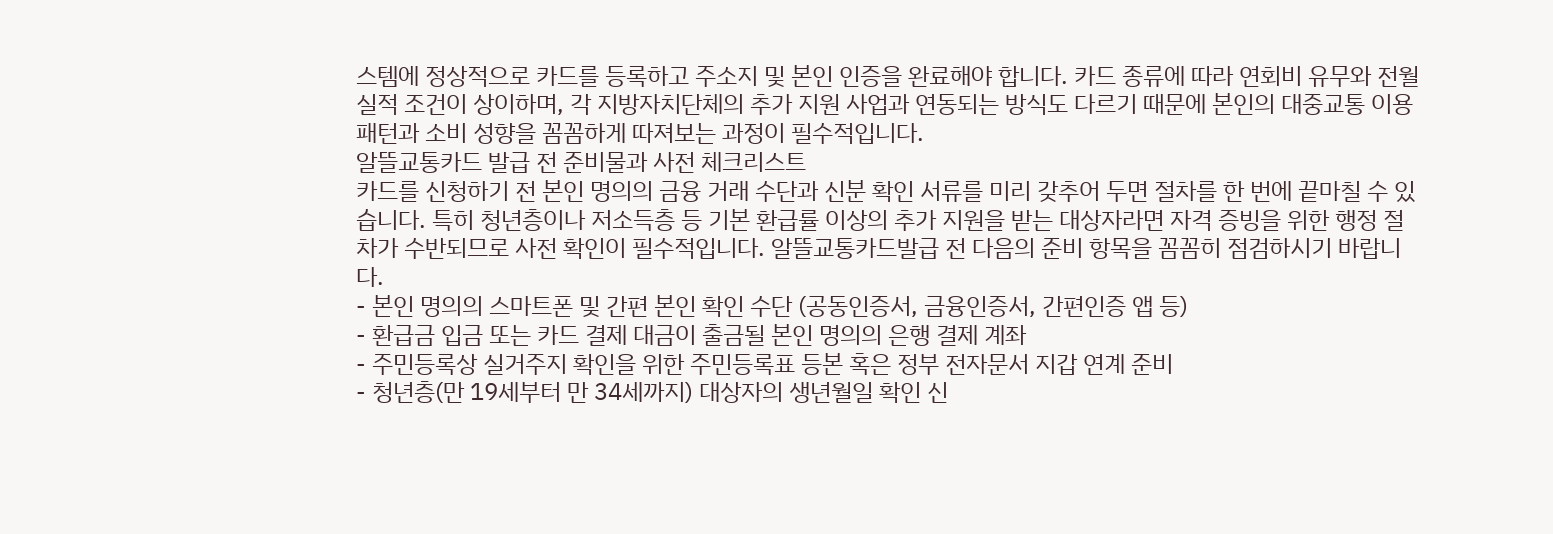스템에 정상적으로 카드를 등록하고 주소지 및 본인 인증을 완료해야 합니다. 카드 종류에 따라 연회비 유무와 전월 실적 조건이 상이하며, 각 지방자치단체의 추가 지원 사업과 연동되는 방식도 다르기 때문에 본인의 대중교통 이용 패턴과 소비 성향을 꼼꼼하게 따져보는 과정이 필수적입니다.
알뜰교통카드 발급 전 준비물과 사전 체크리스트
카드를 신청하기 전 본인 명의의 금융 거래 수단과 신분 확인 서류를 미리 갖추어 두면 절차를 한 번에 끝마칠 수 있습니다. 특히 청년층이나 저소득층 등 기본 환급률 이상의 추가 지원을 받는 대상자라면 자격 증빙을 위한 행정 절차가 수반되므로 사전 확인이 필수적입니다. 알뜰교통카드발급 전 다음의 준비 항목을 꼼꼼히 점검하시기 바랍니다.
- 본인 명의의 스마트폰 및 간편 본인 확인 수단 (공동인증서, 금융인증서, 간편인증 앱 등)
- 환급금 입금 또는 카드 결제 대금이 출금될 본인 명의의 은행 결제 계좌
- 주민등록상 실거주지 확인을 위한 주민등록표 등본 혹은 정부 전자문서 지갑 연계 준비
- 청년층(만 19세부터 만 34세까지) 대상자의 생년월일 확인 신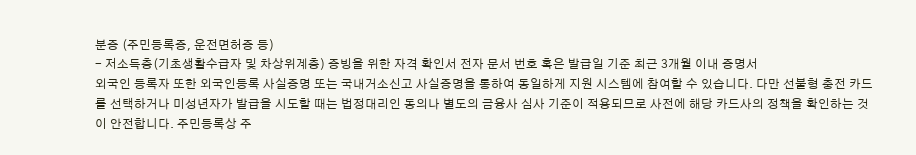분증 (주민등록증, 운전면허증 등)
- 저소득층(기초생활수급자 및 차상위계층) 증빙을 위한 자격 확인서 전자 문서 번호 혹은 발급일 기준 최근 3개월 이내 증명서
외국인 등록자 또한 외국인등록 사실증명 또는 국내거소신고 사실증명을 통하여 동일하게 지원 시스템에 참여할 수 있습니다. 다만 선불형 충전 카드를 선택하거나 미성년자가 발급을 시도할 때는 법정대리인 동의나 별도의 금융사 심사 기준이 적용되므로 사전에 해당 카드사의 정책을 확인하는 것이 안전합니다. 주민등록상 주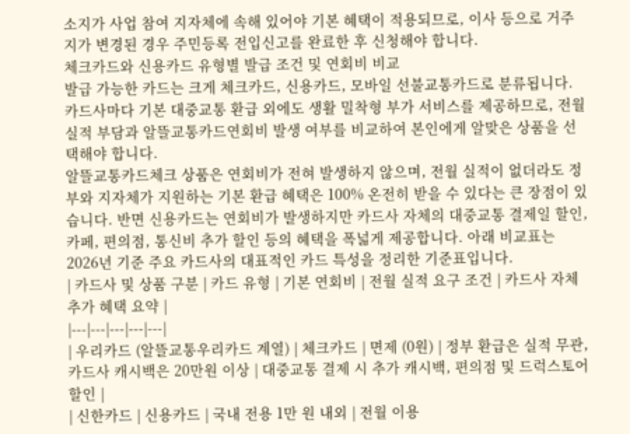소지가 사업 참여 지자체에 속해 있어야 기본 혜택이 적용되므로, 이사 등으로 거주지가 변경된 경우 주민등록 전입신고를 완료한 후 신청해야 합니다.
체크카드와 신용카드 유형별 발급 조건 및 연회비 비교
발급 가능한 카드는 크게 체크카드, 신용카드, 모바일 선불교통카드로 분류됩니다. 카드사마다 기본 대중교통 환급 외에도 생활 밀착형 부가 서비스를 제공하므로, 전월 실적 부담과 알뜰교통카드연회비 발생 여부를 비교하여 본인에게 알맞은 상품을 선택해야 합니다.
알뜰교통카드체크 상품은 연회비가 전혀 발생하지 않으며, 전월 실적이 없더라도 정부와 지자체가 지원하는 기본 환급 혜택은 100% 온전히 받을 수 있다는 큰 장점이 있습니다. 반면 신용카드는 연회비가 발생하지만 카드사 자체의 대중교통 결제일 할인, 카페, 편의점, 통신비 추가 할인 등의 혜택을 폭넓게 제공합니다. 아래 비교표는 2026년 기준 주요 카드사의 대표적인 카드 특성을 정리한 기준표입니다.
| 카드사 및 상품 구분 | 카드 유형 | 기본 연회비 | 전월 실적 요구 조건 | 카드사 자체 추가 혜택 요약 |
|---|---|---|---|---|
| 우리카드 (알뜰교통우리카드 계열) | 체크카드 | 면제 (0원) | 정부 환급은 실적 무관, 카드사 캐시백은 20만원 이상 | 대중교통 결제 시 추가 캐시백, 편의점 및 드럭스토어 할인 |
| 신한카드 | 신용카드 | 국내 전용 1만 원 내외 | 전월 이용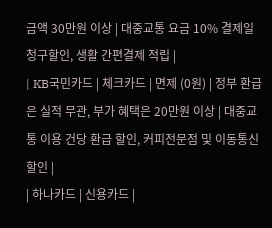금액 30만원 이상 | 대중교통 요금 10% 결제일 청구할인, 생활 간편결제 적립 |
| KB국민카드 | 체크카드 | 면제 (0원) | 정부 환급은 실적 무관, 부가 혜택은 20만원 이상 | 대중교통 이용 건당 환급 할인, 커피전문점 및 이동통신 할인 |
| 하나카드 | 신용카드 |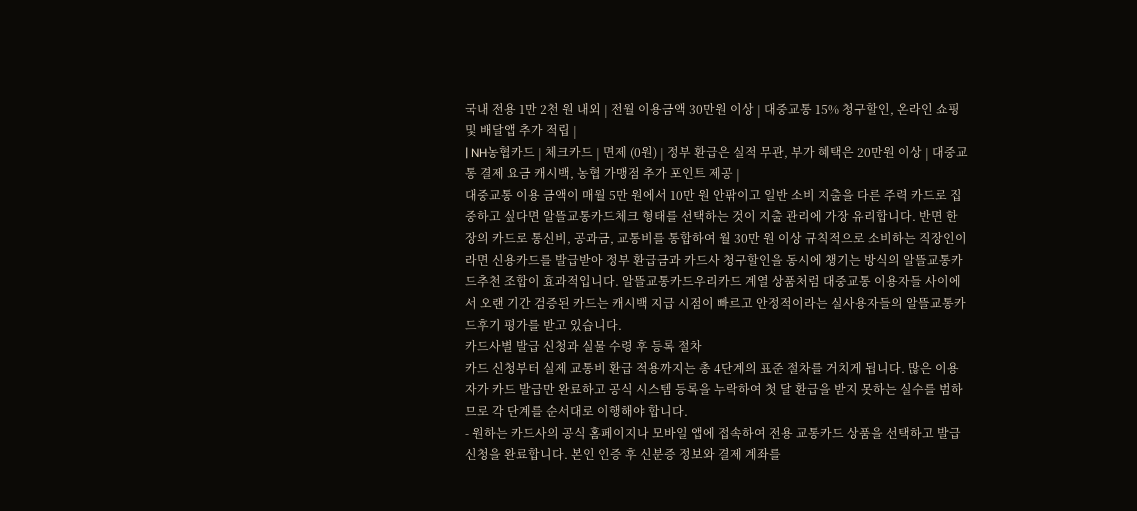국내 전용 1만 2천 원 내외 | 전월 이용금액 30만원 이상 | 대중교통 15% 청구할인, 온라인 쇼핑 및 배달앱 추가 적립 |
| NH농협카드 | 체크카드 | 면제 (0원) | 정부 환급은 실적 무관, 부가 혜택은 20만원 이상 | 대중교통 결제 요금 캐시백, 농협 가맹점 추가 포인트 제공 |
대중교통 이용 금액이 매월 5만 원에서 10만 원 안팎이고 일반 소비 지출을 다른 주력 카드로 집중하고 싶다면 알뜰교통카드체크 형태를 선택하는 것이 지출 관리에 가장 유리합니다. 반면 한 장의 카드로 통신비, 공과금, 교통비를 통합하여 월 30만 원 이상 규칙적으로 소비하는 직장인이라면 신용카드를 발급받아 정부 환급금과 카드사 청구할인을 동시에 챙기는 방식의 알뜰교통카드추천 조합이 효과적입니다. 알뜰교통카드우리카드 계열 상품처럼 대중교통 이용자들 사이에서 오랜 기간 검증된 카드는 캐시백 지급 시점이 빠르고 안정적이라는 실사용자들의 알뜰교통카드후기 평가를 받고 있습니다.
카드사별 발급 신청과 실물 수령 후 등록 절차
카드 신청부터 실제 교통비 환급 적용까지는 총 4단계의 표준 절차를 거치게 됩니다. 많은 이용자가 카드 발급만 완료하고 공식 시스템 등록을 누락하여 첫 달 환급을 받지 못하는 실수를 범하므로 각 단계를 순서대로 이행해야 합니다.
- 원하는 카드사의 공식 홈페이지나 모바일 앱에 접속하여 전용 교통카드 상품을 선택하고 발급 신청을 완료합니다. 본인 인증 후 신분증 정보와 결제 계좌를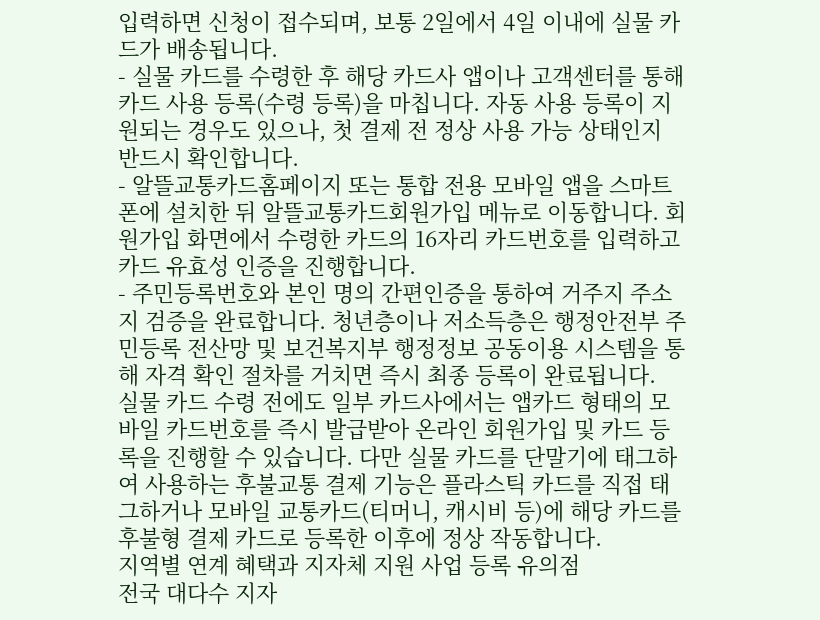입력하면 신청이 접수되며, 보통 2일에서 4일 이내에 실물 카드가 배송됩니다.
- 실물 카드를 수령한 후 해당 카드사 앱이나 고객센터를 통해 카드 사용 등록(수령 등록)을 마칩니다. 자동 사용 등록이 지원되는 경우도 있으나, 첫 결제 전 정상 사용 가능 상태인지 반드시 확인합니다.
- 알뜰교통카드홈페이지 또는 통합 전용 모바일 앱을 스마트폰에 설치한 뒤 알뜰교통카드회원가입 메뉴로 이동합니다. 회원가입 화면에서 수령한 카드의 16자리 카드번호를 입력하고 카드 유효성 인증을 진행합니다.
- 주민등록번호와 본인 명의 간편인증을 통하여 거주지 주소지 검증을 완료합니다. 청년층이나 저소득층은 행정안전부 주민등록 전산망 및 보건복지부 행정정보 공동이용 시스템을 통해 자격 확인 절차를 거치면 즉시 최종 등록이 완료됩니다.
실물 카드 수령 전에도 일부 카드사에서는 앱카드 형태의 모바일 카드번호를 즉시 발급받아 온라인 회원가입 및 카드 등록을 진행할 수 있습니다. 다만 실물 카드를 단말기에 태그하여 사용하는 후불교통 결제 기능은 플라스틱 카드를 직접 태그하거나 모바일 교통카드(티머니, 캐시비 등)에 해당 카드를 후불형 결제 카드로 등록한 이후에 정상 작동합니다.
지역별 연계 혜택과 지자체 지원 사업 등록 유의점
전국 대다수 지자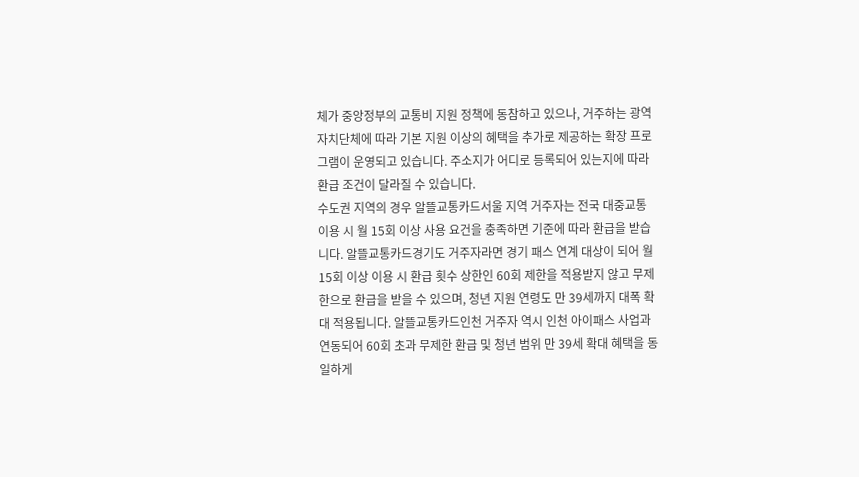체가 중앙정부의 교통비 지원 정책에 동참하고 있으나, 거주하는 광역자치단체에 따라 기본 지원 이상의 혜택을 추가로 제공하는 확장 프로그램이 운영되고 있습니다. 주소지가 어디로 등록되어 있는지에 따라 환급 조건이 달라질 수 있습니다.
수도권 지역의 경우 알뜰교통카드서울 지역 거주자는 전국 대중교통 이용 시 월 15회 이상 사용 요건을 충족하면 기준에 따라 환급을 받습니다. 알뜰교통카드경기도 거주자라면 경기 패스 연계 대상이 되어 월 15회 이상 이용 시 환급 횟수 상한인 60회 제한을 적용받지 않고 무제한으로 환급을 받을 수 있으며, 청년 지원 연령도 만 39세까지 대폭 확대 적용됩니다. 알뜰교통카드인천 거주자 역시 인천 아이패스 사업과 연동되어 60회 초과 무제한 환급 및 청년 범위 만 39세 확대 혜택을 동일하게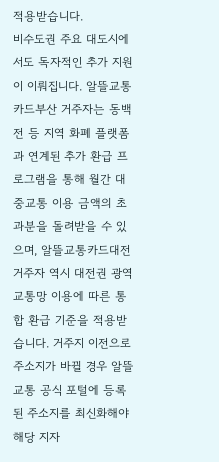적용받습니다.
비수도권 주요 대도시에서도 독자적인 추가 지원이 이뤄집니다. 알뜰교통카드부산 거주자는 동백전 등 지역 화폐 플랫폼과 연계된 추가 환급 프로그램을 통해 월간 대중교통 이용 금액의 초과분을 돌려받을 수 있으며, 알뜰교통카드대전 거주자 역시 대전권 광역교통망 이용에 따른 통합 환급 기준을 적용받습니다. 거주지 이전으로 주소지가 바뀔 경우 알뜰교통 공식 포털에 등록된 주소지를 최신화해야 해당 지자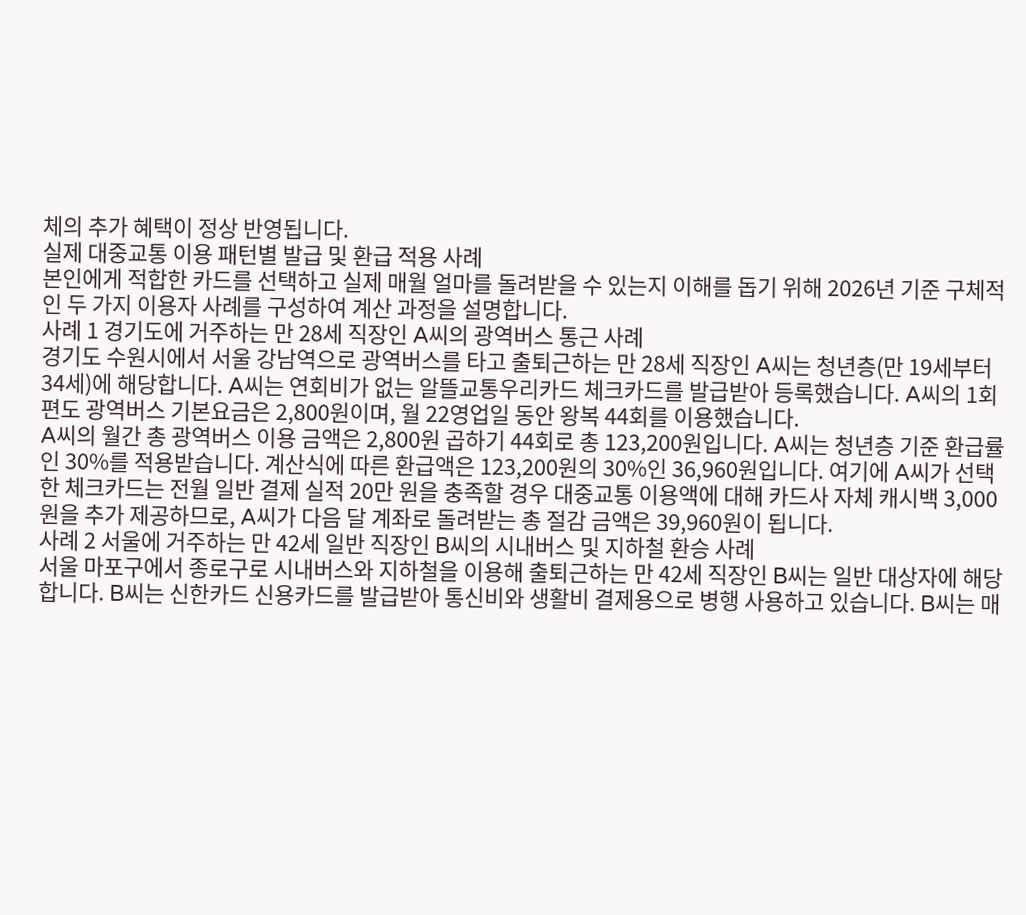체의 추가 혜택이 정상 반영됩니다.
실제 대중교통 이용 패턴별 발급 및 환급 적용 사례
본인에게 적합한 카드를 선택하고 실제 매월 얼마를 돌려받을 수 있는지 이해를 돕기 위해 2026년 기준 구체적인 두 가지 이용자 사례를 구성하여 계산 과정을 설명합니다.
사례 1 경기도에 거주하는 만 28세 직장인 A씨의 광역버스 통근 사례
경기도 수원시에서 서울 강남역으로 광역버스를 타고 출퇴근하는 만 28세 직장인 A씨는 청년층(만 19세부터 34세)에 해당합니다. A씨는 연회비가 없는 알뜰교통우리카드 체크카드를 발급받아 등록했습니다. A씨의 1회 편도 광역버스 기본요금은 2,800원이며, 월 22영업일 동안 왕복 44회를 이용했습니다.
A씨의 월간 총 광역버스 이용 금액은 2,800원 곱하기 44회로 총 123,200원입니다. A씨는 청년층 기준 환급률인 30%를 적용받습니다. 계산식에 따른 환급액은 123,200원의 30%인 36,960원입니다. 여기에 A씨가 선택한 체크카드는 전월 일반 결제 실적 20만 원을 충족할 경우 대중교통 이용액에 대해 카드사 자체 캐시백 3,000원을 추가 제공하므로, A씨가 다음 달 계좌로 돌려받는 총 절감 금액은 39,960원이 됩니다.
사례 2 서울에 거주하는 만 42세 일반 직장인 B씨의 시내버스 및 지하철 환승 사례
서울 마포구에서 종로구로 시내버스와 지하철을 이용해 출퇴근하는 만 42세 직장인 B씨는 일반 대상자에 해당합니다. B씨는 신한카드 신용카드를 발급받아 통신비와 생활비 결제용으로 병행 사용하고 있습니다. B씨는 매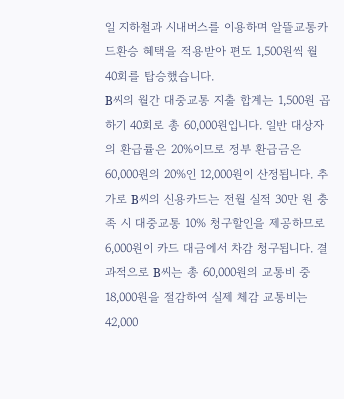일 지하철과 시내버스를 이용하며 알뜰교통카드환승 혜택을 적용받아 편도 1,500원씩 월 40회를 탑승했습니다.
B씨의 월간 대중교통 지출 합계는 1,500원 곱하기 40회로 총 60,000원입니다. 일반 대상자의 환급률은 20%이므로 정부 환급금은 60,000원의 20%인 12,000원이 산정됩니다. 추가로 B씨의 신용카드는 전월 실적 30만 원 충족 시 대중교통 10% 청구할인을 제공하므로 6,000원이 카드 대금에서 차감 청구됩니다. 결과적으로 B씨는 총 60,000원의 교통비 중 18,000원을 절감하여 실제 체감 교통비는 42,000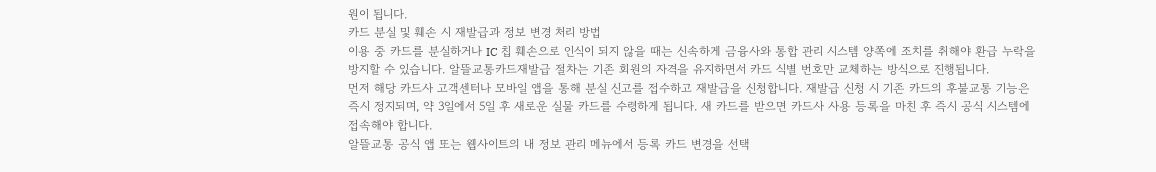원이 됩니다.
카드 분실 및 훼손 시 재발급과 정보 변경 처리 방법
이용 중 카드를 분실하거나 IC 칩 훼손으로 인식이 되지 않을 때는 신속하게 금융사와 통합 관리 시스템 양쪽에 조치를 취해야 환급 누락을 방지할 수 있습니다. 알뜰교통카드재발급 절차는 기존 회원의 자격을 유지하면서 카드 식별 번호만 교체하는 방식으로 진행됩니다.
먼저 해당 카드사 고객센터나 모바일 앱을 통해 분실 신고를 접수하고 재발급을 신청합니다. 재발급 신청 시 기존 카드의 후불교통 기능은 즉시 정지되며, 약 3일에서 5일 후 새로운 실물 카드를 수령하게 됩니다. 새 카드를 받으면 카드사 사용 등록을 마친 후 즉시 공식 시스템에 접속해야 합니다.
알뜰교통 공식 앱 또는 웹사이트의 내 정보 관리 메뉴에서 등록 카드 변경을 선택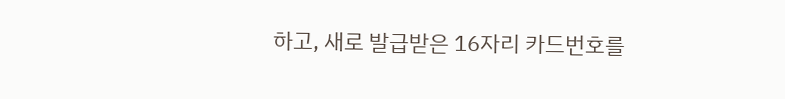하고, 새로 발급받은 16자리 카드번호를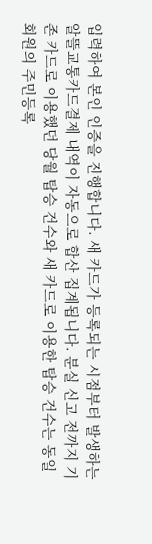입력하여 본인 인증을 진행합니다. 새 카드가 등록되는 시점부터 발생하는 알뜰교통카드결제 내역이 자동으로 합산 집계됩니다. 분실 신고 전까지 기존 카드로 이용했던 당월 탑승 건수와 새 카드로 이용한 탑승 건수는 동일 회원의 주민등록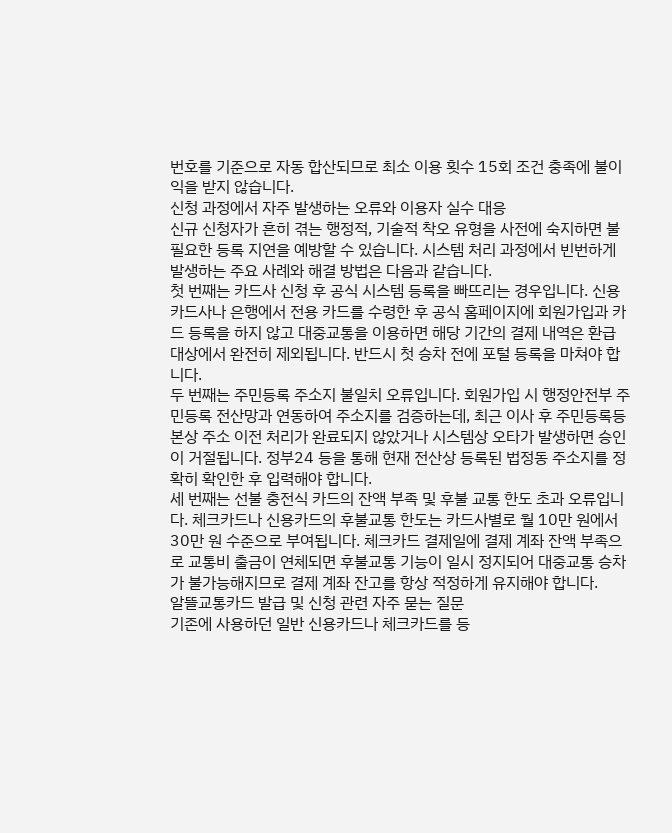번호를 기준으로 자동 합산되므로 최소 이용 횟수 15회 조건 충족에 불이익을 받지 않습니다.
신청 과정에서 자주 발생하는 오류와 이용자 실수 대응
신규 신청자가 흔히 겪는 행정적, 기술적 착오 유형을 사전에 숙지하면 불필요한 등록 지연을 예방할 수 있습니다. 시스템 처리 과정에서 빈번하게 발생하는 주요 사례와 해결 방법은 다음과 같습니다.
첫 번째는 카드사 신청 후 공식 시스템 등록을 빠뜨리는 경우입니다. 신용카드사나 은행에서 전용 카드를 수령한 후 공식 홈페이지에 회원가입과 카드 등록을 하지 않고 대중교통을 이용하면 해당 기간의 결제 내역은 환급 대상에서 완전히 제외됩니다. 반드시 첫 승차 전에 포털 등록을 마쳐야 합니다.
두 번째는 주민등록 주소지 불일치 오류입니다. 회원가입 시 행정안전부 주민등록 전산망과 연동하여 주소지를 검증하는데, 최근 이사 후 주민등록등본상 주소 이전 처리가 완료되지 않았거나 시스템상 오타가 발생하면 승인이 거절됩니다. 정부24 등을 통해 현재 전산상 등록된 법정동 주소지를 정확히 확인한 후 입력해야 합니다.
세 번째는 선불 충전식 카드의 잔액 부족 및 후불 교통 한도 초과 오류입니다. 체크카드나 신용카드의 후불교통 한도는 카드사별로 월 10만 원에서 30만 원 수준으로 부여됩니다. 체크카드 결제일에 결제 계좌 잔액 부족으로 교통비 출금이 연체되면 후불교통 기능이 일시 정지되어 대중교통 승차가 불가능해지므로 결제 계좌 잔고를 항상 적정하게 유지해야 합니다.
알뜰교통카드 발급 및 신청 관련 자주 묻는 질문
기존에 사용하던 일반 신용카드나 체크카드를 등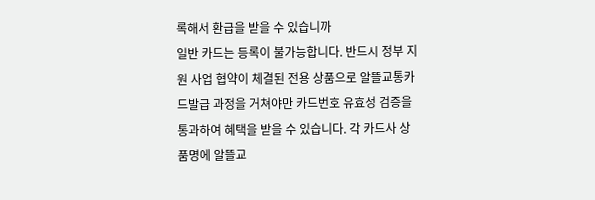록해서 환급을 받을 수 있습니까
일반 카드는 등록이 불가능합니다. 반드시 정부 지원 사업 협약이 체결된 전용 상품으로 알뜰교통카드발급 과정을 거쳐야만 카드번호 유효성 검증을 통과하여 혜택을 받을 수 있습니다. 각 카드사 상품명에 알뜰교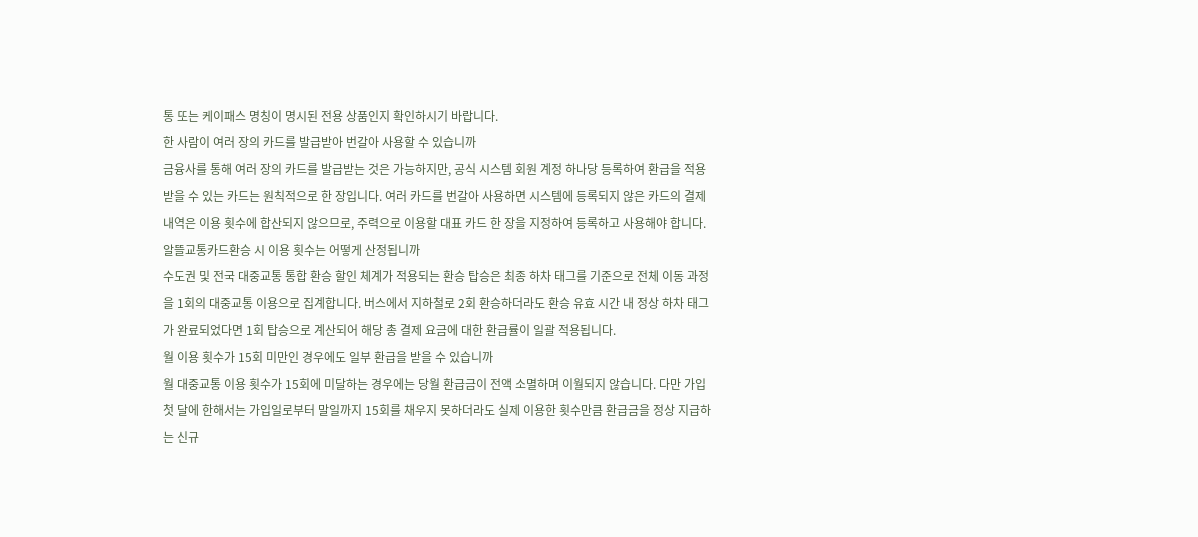통 또는 케이패스 명칭이 명시된 전용 상품인지 확인하시기 바랍니다.
한 사람이 여러 장의 카드를 발급받아 번갈아 사용할 수 있습니까
금융사를 통해 여러 장의 카드를 발급받는 것은 가능하지만, 공식 시스템 회원 계정 하나당 등록하여 환급을 적용받을 수 있는 카드는 원칙적으로 한 장입니다. 여러 카드를 번갈아 사용하면 시스템에 등록되지 않은 카드의 결제 내역은 이용 횟수에 합산되지 않으므로, 주력으로 이용할 대표 카드 한 장을 지정하여 등록하고 사용해야 합니다.
알뜰교통카드환승 시 이용 횟수는 어떻게 산정됩니까
수도권 및 전국 대중교통 통합 환승 할인 체계가 적용되는 환승 탑승은 최종 하차 태그를 기준으로 전체 이동 과정을 1회의 대중교통 이용으로 집계합니다. 버스에서 지하철로 2회 환승하더라도 환승 유효 시간 내 정상 하차 태그가 완료되었다면 1회 탑승으로 계산되어 해당 총 결제 요금에 대한 환급률이 일괄 적용됩니다.
월 이용 횟수가 15회 미만인 경우에도 일부 환급을 받을 수 있습니까
월 대중교통 이용 횟수가 15회에 미달하는 경우에는 당월 환급금이 전액 소멸하며 이월되지 않습니다. 다만 가입 첫 달에 한해서는 가입일로부터 말일까지 15회를 채우지 못하더라도 실제 이용한 횟수만큼 환급금을 정상 지급하는 신규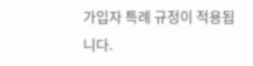가입자 특례 규정이 적용됩니다.